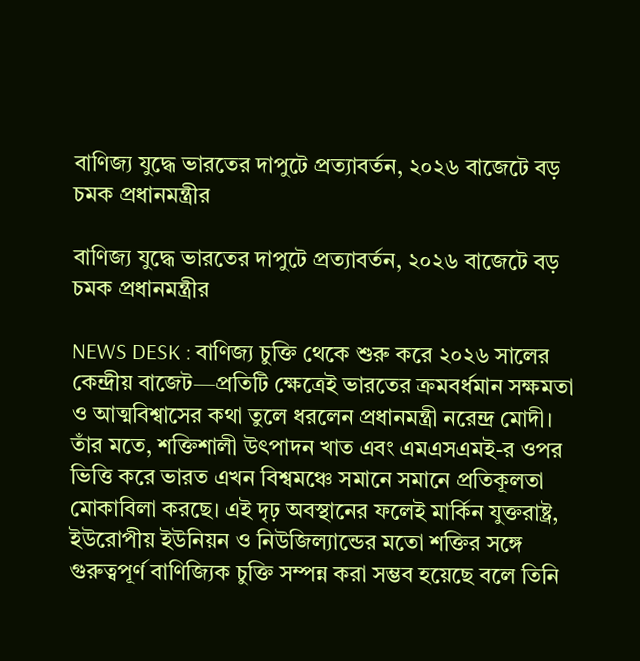বাণিজ্য যুদ্ধে ভারতের দাপুটে প্রত্যাবর্তন, ২০২৬ বাজেটে বড় চমক প্রধানমন্ত্রীর

বাণিজ্য যুদ্ধে ভারতের দাপুটে প্রত্যাবর্তন, ২০২৬ বাজেটে বড় চমক প্রধানমন্ত্রীর

NEWS DESK : বাণিজ্য চুক্তি থেকে শুরু করে ২০২৬ সালের কেন্দ্রীয় বাজেট—প্রতিটি ক্ষেত্রেই ভারতের ক্রমবর্ধমান সক্ষমতা ও আত্মবিশ্বাসের কথা তুলে ধরলেন প্রধানমন্ত্রী নরেন্দ্র মোদী। তাঁর মতে, শক্তিশালী উৎপাদন খাত এবং এমএসএমই-র ওপর ভিত্তি করে ভারত এখন বিশ্বমঞ্চে সমানে সমানে প্রতিকূলতা মোকাবিলা করছে। এই দৃঢ় অবস্থানের ফলেই মার্কিন যুক্তরাষ্ট্র, ইউরোপীয় ইউনিয়ন ও নিউজিল্যান্ডের মতো শক্তির সঙ্গে গুরুত্বপূর্ণ বাণিজ্যিক চুক্তি সম্পন্ন করা সম্ভব হয়েছে বলে তিনি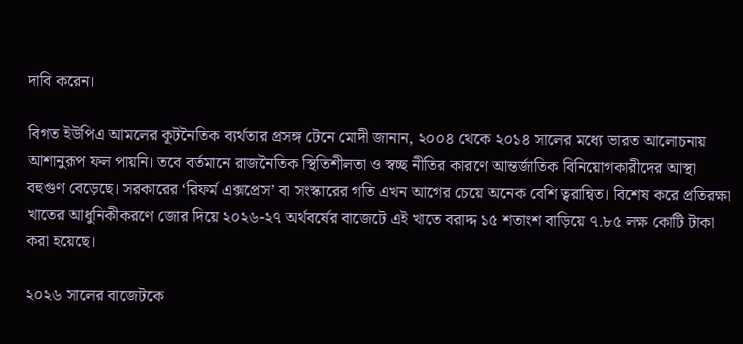দাবি করেন।

বিগত ইউপিএ আমলের কূটনৈতিক ব্যর্থতার প্রসঙ্গ টেনে মোদী জানান, ২০০৪ থেকে ২০১৪ সালের মধ্যে ভারত আলোচনায় আশানুরূপ ফল পায়নি। তবে বর্তমানে রাজনৈতিক স্থিতিশীলতা ও স্বচ্ছ নীতির কারণে আন্তর্জাতিক বিনিয়োগকারীদের আস্থা বহুগুণ বেড়েছে। সরকারের ‘রিফর্ম এক্সপ্রেস’ বা সংস্কারের গতি এখন আগের চেয়ে অনেক বেশি ত্বরান্বিত। বিশেষ করে প্রতিরক্ষা খাতের আধুনিকীকরণে জোর দিয়ে ২০২৬-২৭ অর্থবর্ষের বাজেটে এই খাতে বরাদ্দ ১৫ শতাংশ বাড়িয়ে ৭.৮৫ লক্ষ কোটি টাকা করা হয়েছে।

২০২৬ সালের বাজেটকে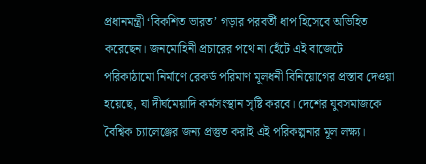প্রধানমন্ত্রী ‘বিকশিত ভারত’ গড়ার পরবর্তী ধাপ হিসেবে অভিহিত করেছেন। জনমোহিনী প্রচারের পথে না হেঁটে এই বাজেটে পরিকাঠামো নির্মাণে রেকর্ড পরিমাণ মূলধনী বিনিয়োগের প্রস্তাব দেওয়া হয়েছে, যা দীর্ঘমেয়াদি কর্মসংস্থান সৃষ্টি করবে। দেশের যুবসমাজকে বৈশ্বিক চ্যালেঞ্জের জন্য প্রস্তুত করাই এই পরিকল্পনার মূল লক্ষ্য।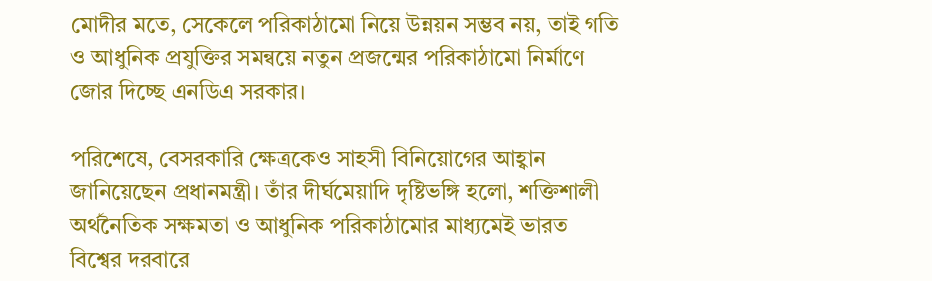মোদীর মতে, সেকেলে পরিকাঠামো নিয়ে উন্নয়ন সম্ভব নয়, তাই গতি ও আধুনিক প্রযুক্তির সমন্বয়ে নতুন প্রজন্মের পরিকাঠামো নির্মাণে জোর দিচ্ছে এনডিএ সরকার।

পরিশেষে, বেসরকারি ক্ষেত্রকেও সাহসী বিনিয়োগের আহ্বান জানিয়েছেন প্রধানমন্ত্রী। তাঁর দীর্ঘমেয়াদি দৃষ্টিভঙ্গি হলো, শক্তিশালী অর্থনৈতিক সক্ষমতা ও আধুনিক পরিকাঠামোর মাধ্যমেই ভারত বিশ্বের দরবারে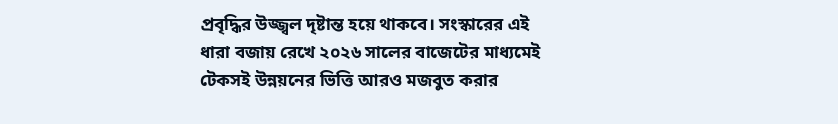প্রবৃদ্ধির উজ্জ্বল দৃষ্টান্ত হয়ে থাকবে। সংস্কারের এই ধারা বজায় রেখে ২০২৬ সালের বাজেটের মাধ্যমেই টেকসই উন্নয়নের ভিত্তি আরও মজবুত করার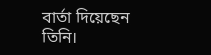বার্তা দিয়েছেন তিনি।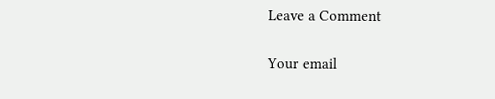Leave a Comment

Your email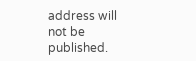address will not be published.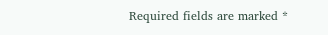Required fields are marked *